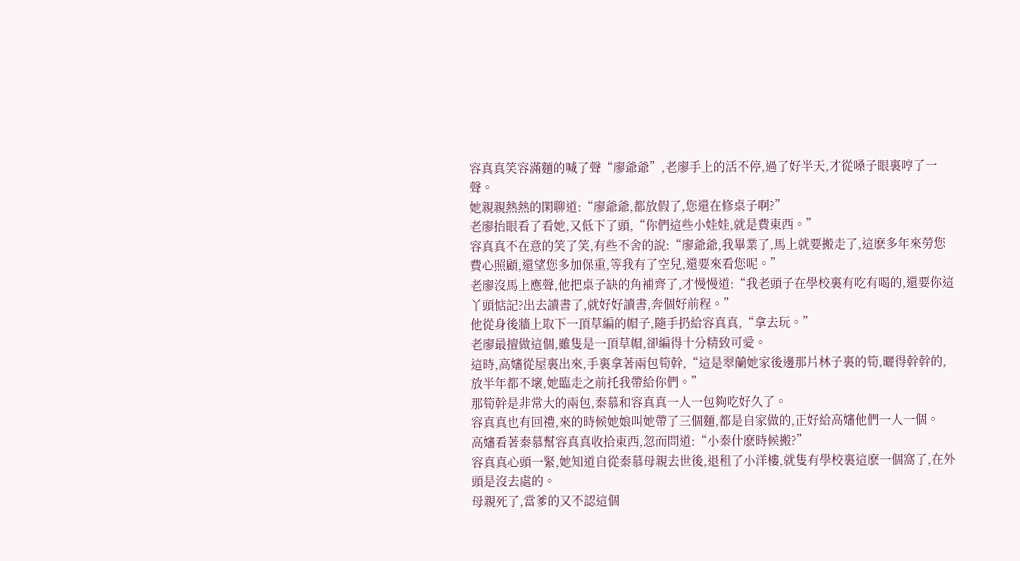容真真笑容滿麵的喊了聲“廖爺爺”,老廖手上的活不停,過了好半天,才從嗓子眼裏哼了一聲。
她親親熱熱的閑聊道:“廖爺爺,都放假了,您還在修桌子啊?”
老廖抬眼看了看她,又低下了頭,“你們這些小娃娃,就是費東西。”
容真真不在意的笑了笑,有些不舍的說:“廖爺爺,我畢業了,馬上就要搬走了,這麽多年來勞您費心照顧,還望您多加保重,等我有了空兒,還要來看您呢。”
老廖沒馬上應聲,他把桌子缺的角補齊了,才慢慢道:“我老頭子在學校裏有吃有喝的,還要你這丫頭惦記?出去讀書了,就好好讀書,奔個好前程。”
他從身後牆上取下一頂草編的帽子,隨手扔給容真真,“拿去玩。”
老廖最擅做這個,雖隻是一頂草帽,卻編得十分精致可愛。
這時,高嬸從屋裏出來,手裏拿著兩包筍幹,“這是翠蘭她家後邊那片林子裏的筍,曬得幹幹的,放半年都不壞,她臨走之前托我帶給你們。”
那筍幹是非常大的兩包,秦慕和容真真一人一包夠吃好久了。
容真真也有回禮,來的時候她娘叫她帶了三個麵,都是自家做的,正好給高嬸他們一人一個。
高嬸看著秦慕幫容真真收拾東西,忽而問道:“小秦什麽時候搬?”
容真真心頭一緊,她知道自從秦慕母親去世後,退租了小洋樓,就隻有學校裏這麽一個窩了,在外頭是沒去處的。
母親死了,當爹的又不認這個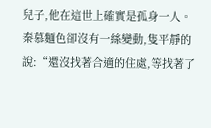兒子,他在這世上確實是孤身一人。
秦慕麵色卻沒有一絲變動,隻平靜的說:“還沒找著合適的住處,等找著了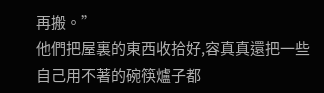再搬。”
他們把屋裏的東西收拾好,容真真還把一些自己用不著的碗筷爐子都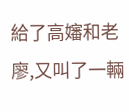給了高嬸和老廖,又叫了一輛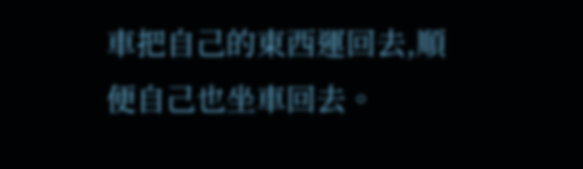車把自己的東西運回去,順便自己也坐車回去。